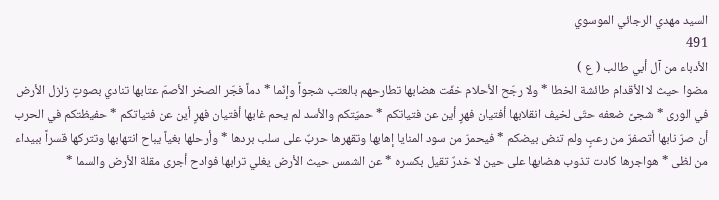السيد مهدي الرجائي الموسوي
491
الأدباء من آل أبي طالب ( ع )
مضوا حيث لا الأقدام طائشة الخطا * ولا رجّح الأحلام خفّت هضابها تطارحهم بالعتب شجواً وإنّما * دماً فجّر الصخر الأصمّ عتابها تنادي بصوتٍ زلزل الأرض في الورى * شجىً ضعفه حتّى لخيف انقلابها أفتيان فهرٍ أين عن فتياتكم * حميّتكم والأسد لم يحم غابها أفتيان فهرٍ أين عن فتياتكم * حفيظتكم في الحرب أن صرّ نابها أتصفرّ من رعبٍ ولم تنض بيضكم * فيحمرّ من سود المنايا إهابها وتقهرها حربٌ على سلب بردها * وأرحلها بغياً يباح انتهابها وتتركها قسراً ببيداء من لظى * هواجرها كادت تذوب هضابها على حين لا خدرٌ تقيل بكسره * عن الشمس حيث الأرض يغلي ترابها فوادح أجرى مقلة الأرض والسما *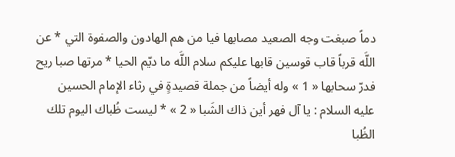دماً صبغت وجه الصعيد مصابها فيا من هم الهادون والصفوة التي * عن اللَّه قرباً قاب قوسين قابها عليكم سلام اللَّه ما ديّم الحيا * مرتها صبا ريح فدرّ سحابها « 1 » وله أيضاً من جملة قصيدةٍ في رثاء الإمام الحسين عليه السلام : يا آل فهر أين ذاك الشَبا « 2 » * ليست ظُباك اليوم تلك الظُبا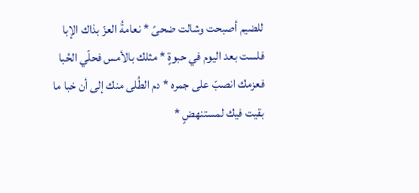للضيم أصبحت وشالت ضحىً * نعامةُ العزّ بذاك الإبا فلست بعد اليوم في حبوةٍ * مثلك بالأمس فحلّي الحُبا فعزمك انصبّ على جمره * دم الطُلى منك إلى أن خبا ما بقيت فيك لمستنهضٍ *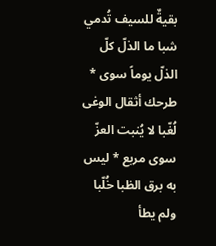بقيةٌ للسيف تُدمي شبا ما الذلّ كلّ الذلّ يوماً سوى * طرحك أثقال الوغى لُغّبا لا يُنبت العزّ سوى مربع * ليس به برق الظبا خُلّبا ولم يطأ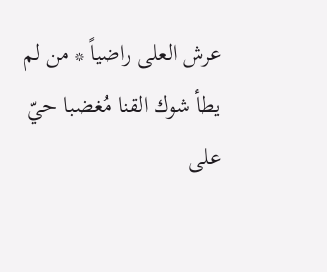عرش العلى راضياً * من لم يطأ شوك القنا مُغضبا حيّ على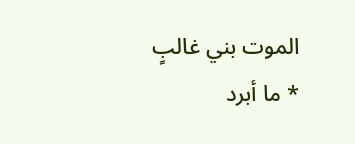الموت بني غالبٍ * ما أبرد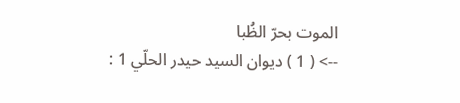الموت بحرّ الظُبا
--> ( 1 ) ديوان السيد حيدر الحلّي 1 :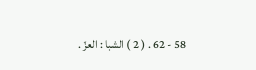58 - 62 . ( 2 ) الشبا : العزّ .